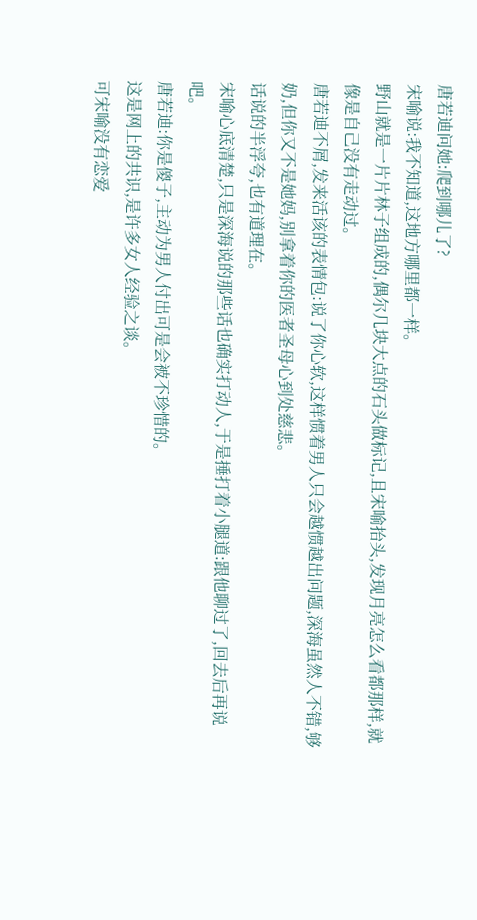唐若迪问她:爬到哪儿了?
宋喻说:我不知道,这地方哪里都一样。
野山就是一片片林子组成的,偶尔几块大点的石头做标记,且宋喻抬头,发现月亮怎么看都那样,就像是自己没有走动过。
唐若迪不屑,发来活该的表情包:说了你心软,这样惯着男人只会越惯越出问题,深海虽然人不错,够奶,但你又不是她妈,别拿着你的医者圣母心到处慈悲。
话说的半浮夸,也有道理在。
宋喻心底清楚,只是深海说的那些话也确实打动人,于是捶打着小腿道:跟他聊过了,回去后再说吧。
唐若迪:你是傻子,主动为男人付出可是会被不珍惜的。
这是网上的共识,是许多女人经验之谈。
可宋喻没有恋爱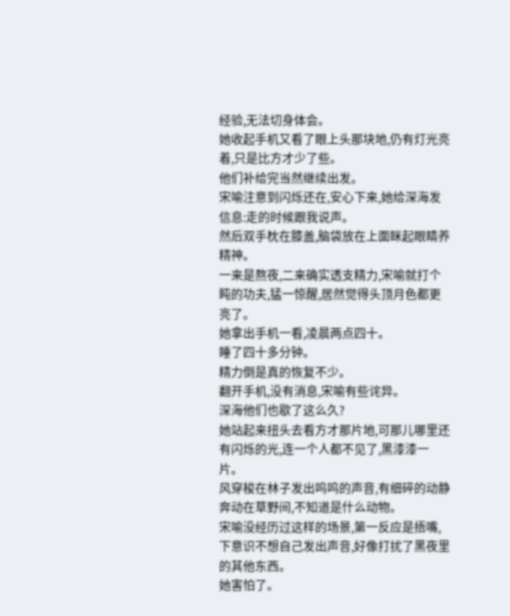经验,无法切身体会。
她收起手机又看了眼上头那块地,仍有灯光亮着,只是比方才少了些。
他们补给完当然继续出发。
宋喻注意到闪烁还在,安心下来,她给深海发信息:走的时候跟我说声。
然后双手枕在膝盖,脑袋放在上面眯起眼睛养精神。
一来是熬夜,二来确实透支精力,宋喻就打个盹的功夫,猛一惊醒,居然觉得头顶月色都更亮了。
她拿出手机一看,凌晨两点四十。
睡了四十多分钟。
精力倒是真的恢复不少。
翻开手机,没有消息,宋喻有些诧异。
深海他们也歇了这么久?
她站起来扭头去看方才那片地,可那儿哪里还有闪烁的光,连一个人都不见了,黑漆漆一片。
风穿梭在林子发出呜呜的声音,有细碎的动静奔动在草野间,不知道是什么动物。
宋喻没经历过这样的场景,第一反应是捂嘴,下意识不想自己发出声音,好像打扰了黑夜里的其他东西。
她害怕了。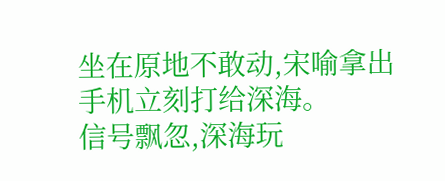坐在原地不敢动,宋喻拿出手机立刻打给深海。
信号飘忽,深海玩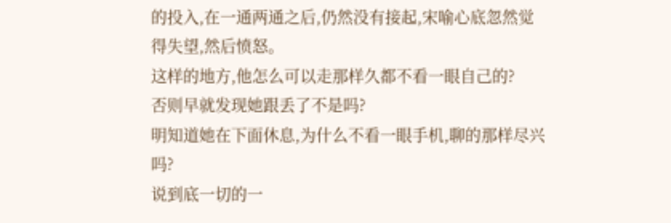的投入,在一通两通之后,仍然没有接起,宋喻心底忽然觉得失望,然后愤怒。
这样的地方,他怎么可以走那样久都不看一眼自己的?
否则早就发现她跟丢了不是吗?
明知道她在下面休息,为什么不看一眼手机,聊的那样尽兴吗?
说到底一切的一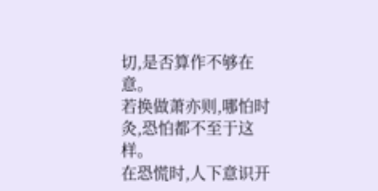切,是否算作不够在意。
若换做萧亦则,哪怕时灸,恐怕都不至于这样。
在恐慌时,人下意识开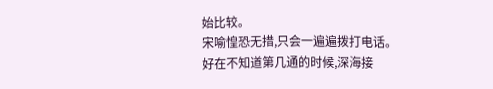始比较。
宋喻惶恐无措,只会一遍遍拨打电话。
好在不知道第几通的时候,深海接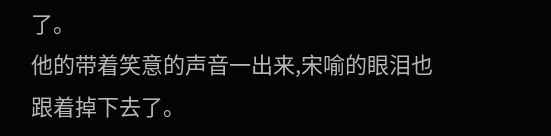了。
他的带着笑意的声音一出来,宋喻的眼泪也跟着掉下去了。